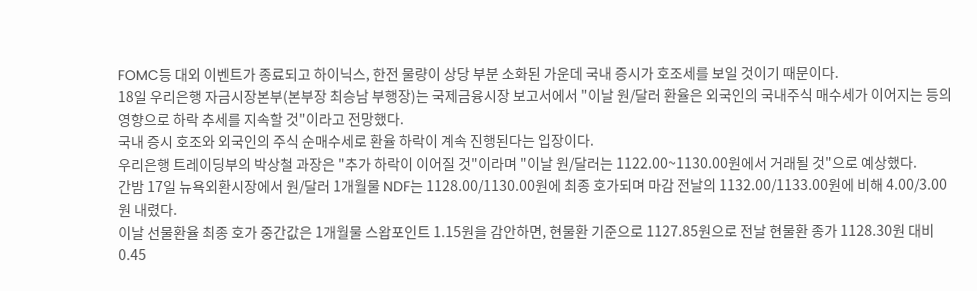FOMC등 대외 이벤트가 종료되고 하이닉스, 한전 물량이 상당 부분 소화된 가운데 국내 증시가 호조세를 보일 것이기 때문이다.
18일 우리은행 자금시장본부(본부장 최승남 부행장)는 국제금융시장 보고서에서 "이날 원/달러 환율은 외국인의 국내주식 매수세가 이어지는 등의 영향으로 하락 추세를 지속할 것"이라고 전망했다.
국내 증시 호조와 외국인의 주식 순매수세로 환율 하락이 계속 진행된다는 입장이다.
우리은행 트레이딩부의 박상철 과장은 "추가 하락이 이어질 것"이라며 "이날 원/달러는 1122.00~1130.00원에서 거래될 것"으로 예상했다.
간밤 17일 뉴욕외환시장에서 원/달러 1개월물 NDF는 1128.00/1130.00원에 최종 호가되며 마감 전날의 1132.00/1133.00원에 비해 4.00/3.00원 내렸다.
이날 선물환율 최종 호가 중간값은 1개월물 스왑포인트 1.15원을 감안하면, 현물환 기준으로 1127.85원으로 전날 현물환 종가 1128.30원 대비 0.45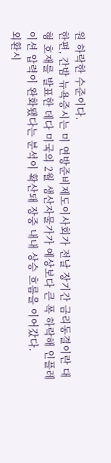원 하락한 수준이다.
한편, 간밤 뉴욕증시는 미 연방준비제도이사회가 전날 장기간 금리동결이란 대형 호재를 발표한 데다 미국의 2월 생산자물가가 예상보다 큰 폭 하락해 인플레이션 압력이 완화됐다는 분석이 확산돼 장중 내내 상승 흐름을 이어갔다.
외환시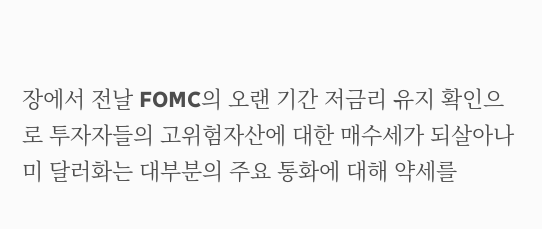장에서 전날 FOMC의 오랜 기간 저금리 유지 확인으로 투자자들의 고위험자산에 대한 매수세가 되살아나 미 달러화는 대부분의 주요 통화에 대해 약세를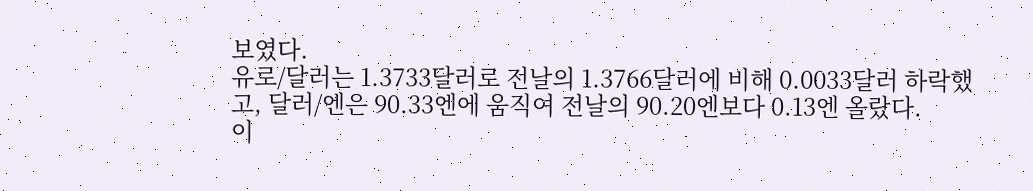보였다.
유로/달러는 1.3733달러로 전날의 1.3766달러에 비해 0.0033달러 하락했고, 달러/엔은 90.33엔에 움직여 전날의 90.20엔보다 0.13엔 올랐다.
이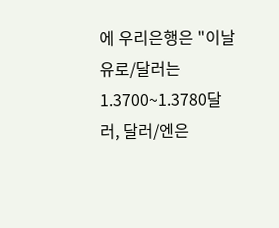에 우리은행은 "이날 유로/달러는 1.3700~1.3780달러, 달러/엔은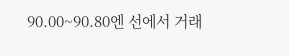90.00~90.80엔 선에서 거래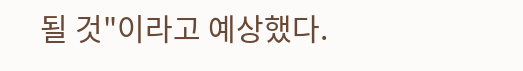될 것"이라고 예상했다.